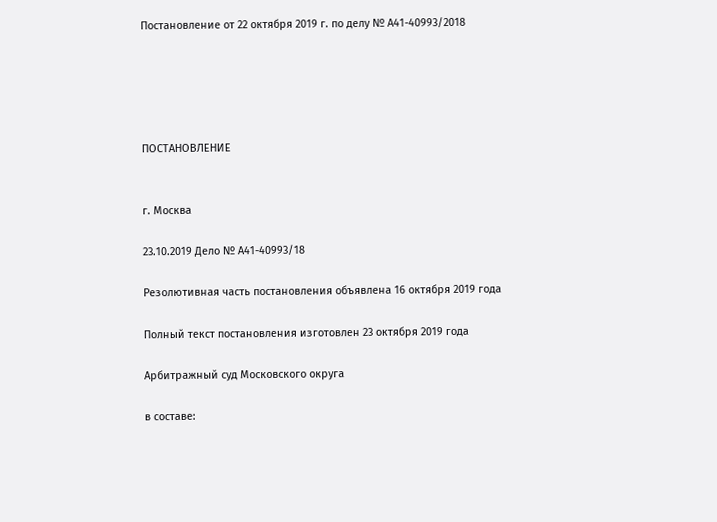Постановление от 22 октября 2019 г. по делу № А41-40993/2018





ПОСТАНОВЛЕНИЕ


г. Москва

23.10.2019 Дело № А41-40993/18

Резолютивная часть постановления объявлена 16 октября 2019 года

Полный текст постановления изготовлен 23 октября 2019 года

Арбитражный суд Московского округа

в составе: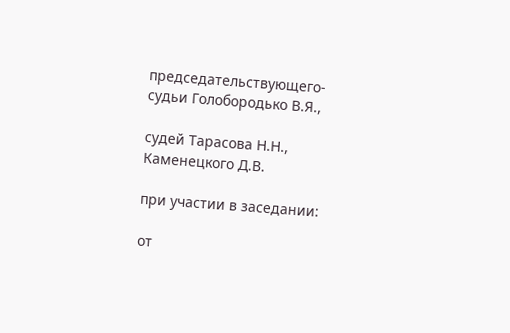председательствующего-судьи Голобородько В.Я.,

судей Тарасова Н.Н., Каменецкого Д.В.

при участии в заседании:

от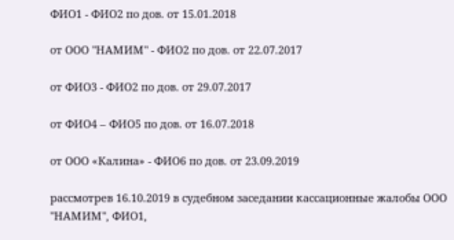ФИО1 - ФИО2 по дов. от 15.01.2018

от ООО "НАМИМ" - ФИО2 по дов. от 22.07.2017

от ФИО3 - ФИО2 по дов. от 29.07.2017

от ФИО4 – ФИО5 по дов. от 16.07.2018

от ООО «Калина» - ФИО6 по дов. от 23.09.2019

рассмотрев 16.10.2019 в судебном заседании кассационные жалобы ООО "НАМИМ", ФИО1,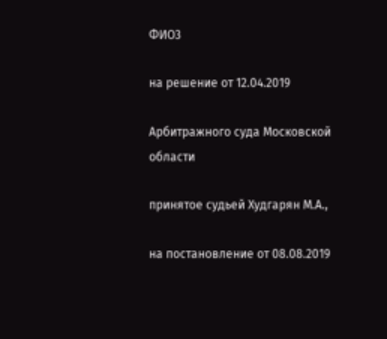ФИО3

на решение от 12.04.2019

Арбитражного суда Московской области

принятое судьей Худгарян М.А.,

на постановление от 08.08.2019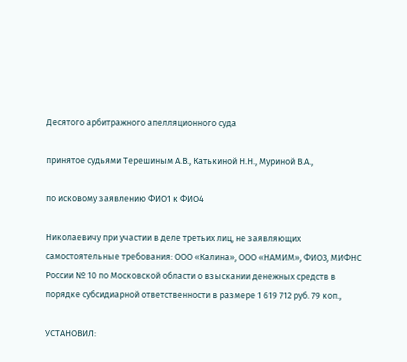Десятого арбитражного апелляционного суда

принятое судьями Терешиным А.В., Катькиной Н.Н., Муриной В.А.,

по исковому заявлению ФИО1 к ФИО4

Николаевичу при участии в деле третьих лиц, не заявляющих самостоятельные требования: ООО «Калина», ООО «НАМИМ», ФИО3, МИФНС России № 10 по Московской области о взыскании денежных средств в порядке субсидиарной ответственности в размере 1 619 712 руб. 79 коп.,

УСТАНОВИЛ: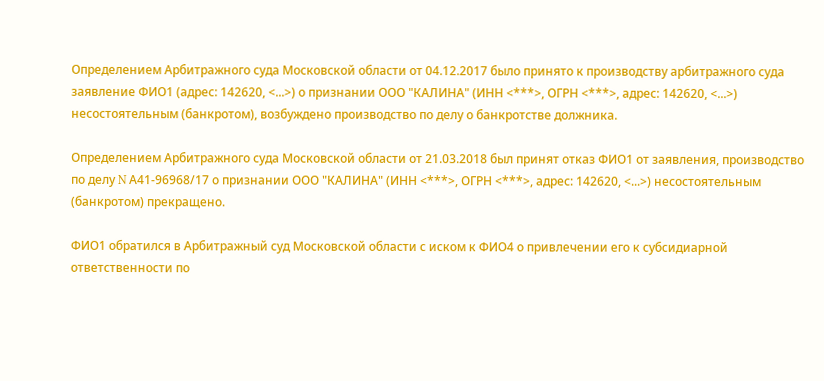Определением Арбитражного суда Московской области от 04.12.2017 было принято к производству арбитражного суда заявление ФИО1 (адрес: 142620, <...>) о признании ООО "КАЛИНА" (ИНН <***>, ОГРН <***>, адрес: 142620, <...>) несостоятельным (банкротом), возбуждено производство по делу о банкротстве должника.

Определением Арбитражного суда Московской области от 21.03.2018 был принят отказ ФИО1 от заявления, производство по делу N А41-96968/17 о признании ООО "КАЛИНА" (ИНН <***>, ОГРН <***>, адрес: 142620, <...>) несостоятельным (банкротом) прекращено.

ФИО1 обратился в Арбитражный суд Московской области с иском к ФИО4 о привлечении его к субсидиарной ответственности по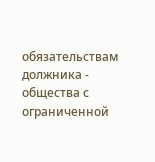обязательствам должника - общества с ограниченной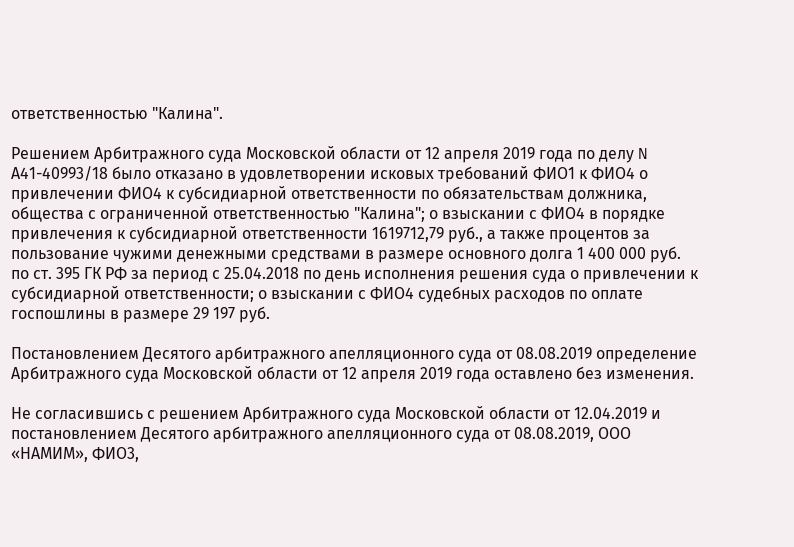ответственностью "Калина".

Решением Арбитражного суда Московской области от 12 апреля 2019 года по делу N А41-40993/18 было отказано в удовлетворении исковых требований ФИО1 к ФИО4 о привлечении ФИО4 к субсидиарной ответственности по обязательствам должника, общества с ограниченной ответственностью "Калина"; о взыскании с ФИО4 в порядке привлечения к субсидиарной ответственности 1619712,79 руб., а также процентов за пользование чужими денежными средствами в размере основного долга 1 400 000 руб. по ст. 395 ГК РФ за период с 25.04.2018 по день исполнения решения суда о привлечении к субсидиарной ответственности; о взыскании с ФИО4 судебных расходов по оплате госпошлины в размере 29 197 руб.

Постановлением Десятого арбитражного апелляционного суда от 08.08.2019 определение Арбитражного суда Московской области от 12 апреля 2019 года оставлено без изменения.

Не согласившись с решением Арбитражного суда Московской области от 12.04.2019 и постановлением Десятого арбитражного апелляционного суда от 08.08.2019, ООО «НАМИМ», ФИО3,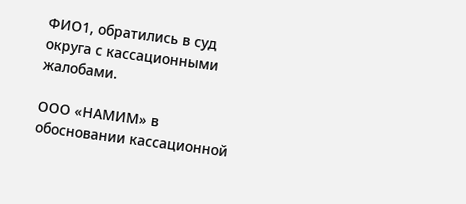ФИО1, обратились в суд округа с кассационными жалобами.

ООО «НАМИМ» в обосновании кассационной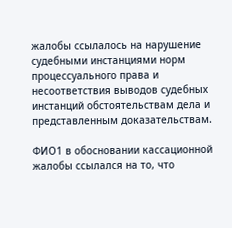жалобы ссылалось на нарушение судебными инстанциями норм процессуального права и несоответствия выводов судебных инстанций обстоятельствам дела и представленным доказательствам.

ФИО1 в обосновании кассационной жалобы ссылался на то, что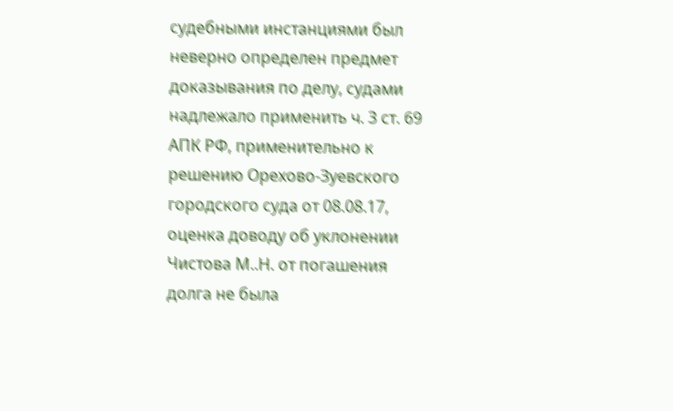судебными инстанциями был неверно определен предмет доказывания по делу, судами надлежало применить ч. 3 ст. 69 АПК РФ, применительно к решению Орехово-Зуевского городского суда от 08.08.17, оценка доводу об уклонении Чистова М..Н. от погашения долга не была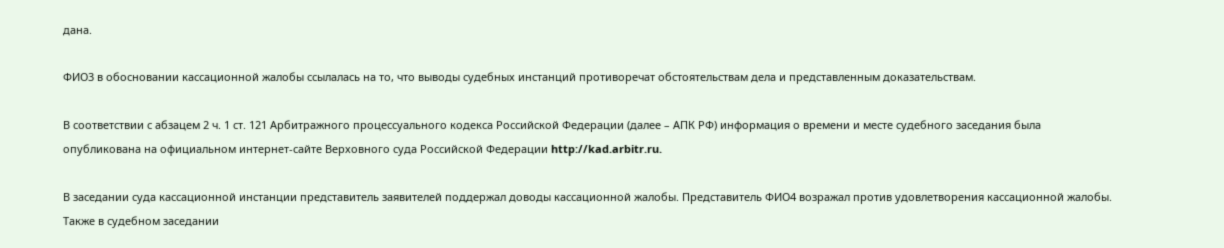дана.

ФИО3 в обосновании кассационной жалобы ссылалась на то, что выводы судебных инстанций противоречат обстоятельствам дела и представленным доказательствам.

В соответствии с абзацем 2 ч. 1 ст. 121 Арбитражного процессуального кодекса Российской Федерации (далее – АПК РФ) информация о времени и месте судебного заседания была опубликована на официальном интернет-сайте Верховного суда Российской Федерации http://kad.arbitr.ru.

В заседании суда кассационной инстанции представитель заявителей поддержал доводы кассационной жалобы. Представитель ФИО4 возражал против удовлетворения кассационной жалобы. Также в судебном заседании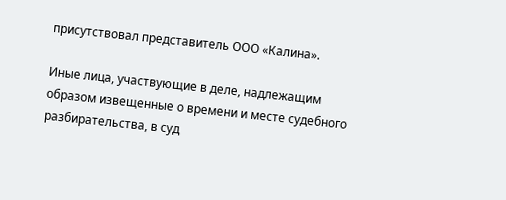присутствовал представитель ООО «Калина».

Иные лица, участвующие в деле, надлежащим образом извещенные о времени и месте судебного разбирательства, в суд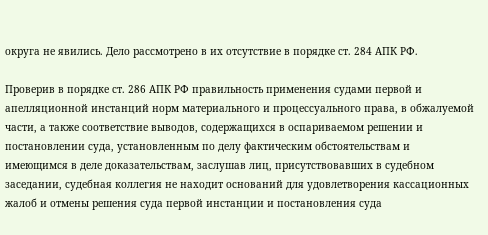округа не явились. Дело рассмотрено в их отсутствие в порядке ст. 284 АПК РФ.

Проверив в порядке ст. 286 АПК РФ правильность применения судами первой и апелляционной инстанций норм материального и процессуального права, в обжалуемой части, а также соответствие выводов, содержащихся в оспариваемом решении и постановлении суда, установленным по делу фактическим обстоятельствам и имеющимся в деле доказательствам, заслушав лиц, присутствовавших в судебном заседании, судебная коллегия не находит оснований для удовлетворения кассационных жалоб и отмены решения суда первой инстанции и постановления суда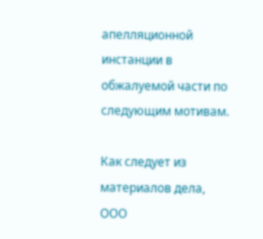апелляционной инстанции в обжалуемой части по следующим мотивам.

Как следует из материалов дела, ООО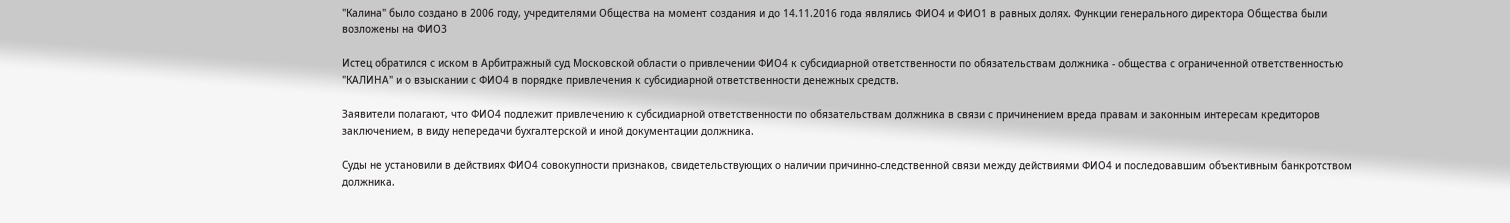"Калина" было создано в 2006 году, учредителями Общества на момент создания и до 14.11.2016 года являлись ФИО4 и ФИО1 в равных долях. Функции генерального директора Общества были возложены на ФИО3

Истец обратился с иском в Арбитражный суд Московской области о привлечении ФИО4 к субсидиарной ответственности по обязательствам должника - общества с ограниченной ответственностью "КАЛИНА" и о взыскании с ФИО4 в порядке привлечения к субсидиарной ответственности денежных средств.

Заявители полагают, что ФИО4 подлежит привлечению к субсидиарной ответственности по обязательствам должника в связи с причинением вреда правам и законным интересам кредиторов заключением, в виду непередачи бухгалтерской и иной документации должника.

Суды не установили в действиях ФИО4 совокупности признаков, свидетельствующих о наличии причинно-следственной связи между действиями ФИО4 и последовавшим объективным банкротством должника.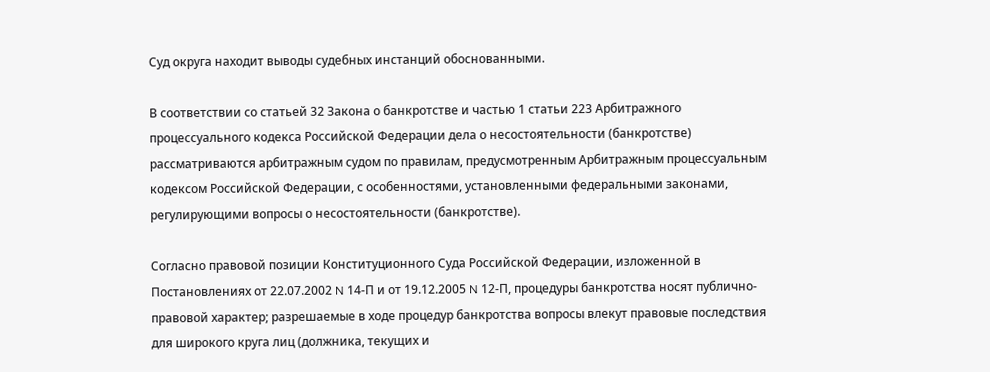Суд округа находит выводы судебных инстанций обоснованными.

В соответствии со статьей 32 Закона о банкротстве и частью 1 статьи 223 Арбитражного процессуального кодекса Российской Федерации дела о несостоятельности (банкротстве) рассматриваются арбитражным судом по правилам, предусмотренным Арбитражным процессуальным кодексом Российской Федерации, с особенностями, установленными федеральными законами, регулирующими вопросы о несостоятельности (банкротстве).

Согласно правовой позиции Конституционного Суда Российской Федерации, изложенной в Постановлениях от 22.07.2002 N 14-П и от 19.12.2005 N 12-П, процедуры банкротства носят публично-правовой характер; разрешаемые в ходе процедур банкротства вопросы влекут правовые последствия для широкого круга лиц (должника, текущих и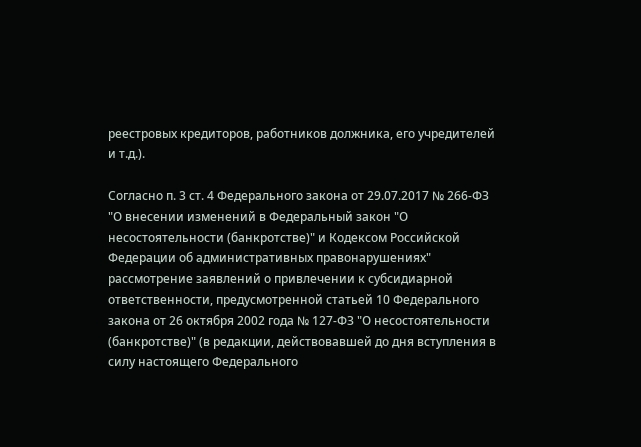реестровых кредиторов, работников должника, его учредителей и т.д.).

Согласно п. 3 ст. 4 Федерального закона от 29.07.2017 № 266-ФЗ "О внесении изменений в Федеральный закон "О несостоятельности (банкротстве)" и Кодексом Российской Федерации об административных правонарушениях" рассмотрение заявлений о привлечении к субсидиарной ответственности, предусмотренной статьей 10 Федерального закона от 26 октября 2002 года № 127-ФЗ "О несостоятельности (банкротстве)" (в редакции, действовавшей до дня вступления в силу настоящего Федерального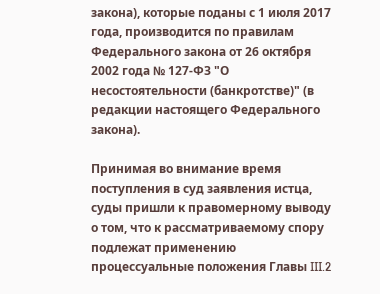закона), которые поданы с 1 июля 2017 года, производится по правилам Федерального закона от 26 октября 2002 года № 127-ФЗ "О несостоятельности (банкротстве)" (в редакции настоящего Федерального закона).

Принимая во внимание время поступления в суд заявления истца, суды пришли к правомерному выводу о том, что к рассматриваемому спору подлежат применению процессуальные положения Главы III.2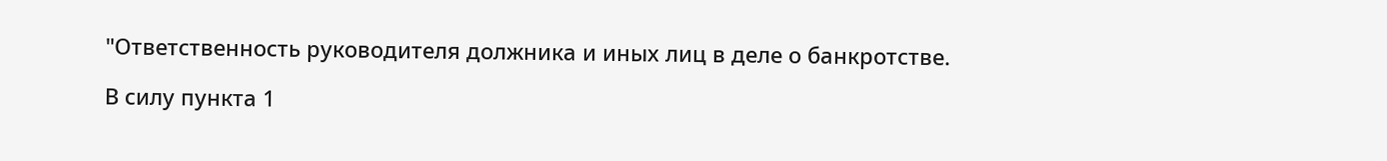"Ответственность руководителя должника и иных лиц в деле о банкротстве.

В силу пункта 1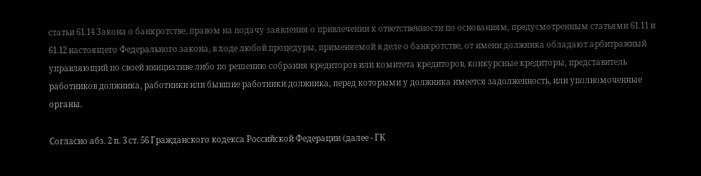статьи 61.14 Закона о банкротстве, правом на подачу заявления о привлечении к ответственности по основаниям, предусмотренным статьями 61.11 и 61.12 настоящего Федерального закона, в ходе любой процедуры, применяемой в деле о банкротстве, от имени должника обладают арбитражный управляющий по своей инициативе либо по решению собрания кредиторов или комитета кредиторов, конкурсные кредиторы, представитель работников должника, работники или бывшие работники должника, перед которыми у должника имеется задолженность, или уполномоченные органы.

Согласно абз. 2 п. 3 ст. 56 Гражданского кодекса Российской Федерации (далее - ГК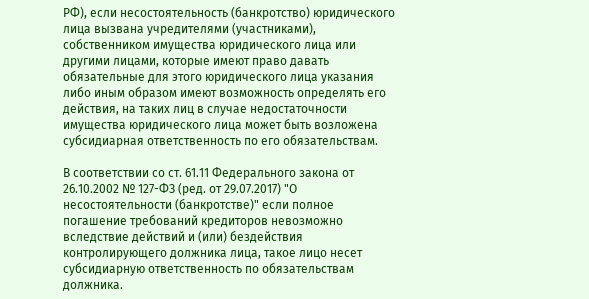РФ), если несостоятельность (банкротство) юридического лица вызвана учредителями (участниками), собственником имущества юридического лица или другими лицами, которые имеют право давать обязательные для этого юридического лица указания либо иным образом имеют возможность определять его действия, на таких лиц в случае недостаточности имущества юридического лица может быть возложена субсидиарная ответственность по его обязательствам.

В соответствии со ст. 61.11 Федерального закона от 26.10.2002 № 127-ФЗ (ред. от 29.07.2017) "О несостоятельности (банкротстве)" если полное погашение требований кредиторов невозможно вследствие действий и (или) бездействия контролирующего должника лица, такое лицо несет субсидиарную ответственность по обязательствам должника.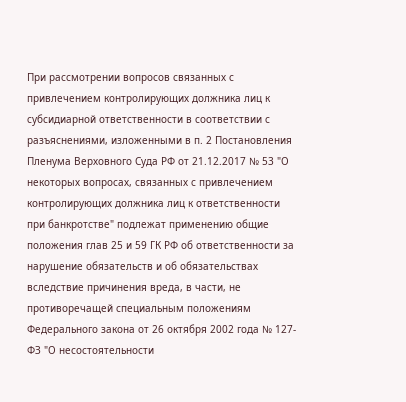При рассмотрении вопросов связанных с привлечением контролирующих должника лиц к субсидиарной ответственности в соответствии с разъяснениями, изложенными в п. 2 Постановления Пленума Верховного Суда РФ от 21.12.2017 № 53 "О некоторых вопросах, связанных с привлечением контролирующих должника лиц к ответственности при банкротстве" подлежат применению общие положения глав 25 и 59 ГК РФ об ответственности за нарушение обязательств и об обязательствах вследствие причинения вреда, в части, не противоречащей специальным положениям Федерального закона от 26 октября 2002 года № 127-ФЗ "О несостоятельности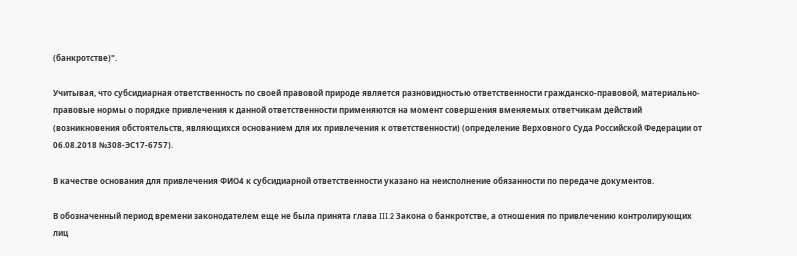(банкротстве)".

Учитывая, что субсидиарная ответственность по своей правовой природе является разновидностью ответственности гражданско-правовой, материально-правовые нормы о порядке привлечения к данной ответственности применяются на момент совершения вменяемых ответчикам действий (возникновения обстоятельств, являющихся основанием для их привлечения к ответственности) (определение Верховного Суда Российской Федерации от 06.08.2018 №308-ЭС17-6757).

В качестве основания для привлечения ФИО4 к субсидиарной ответственности указано на неисполнение обязанности по передаче документов.

В обозначенный период времени законодателем еще не была принята глава III.2 Закона о банкротстве, а отношения по привлечению контролирующих лиц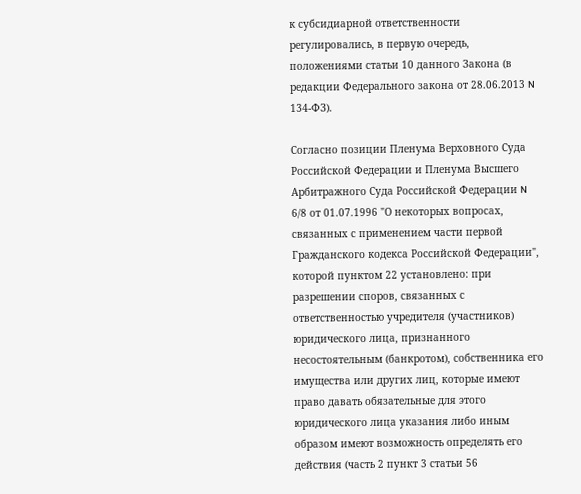к субсидиарной ответственности регулировались, в первую очередь, положениями статьи 10 данного Закона (в редакции Федерального закона от 28.06.2013 N 134-ФЗ).

Согласно позиции Пленума Верховного Суда Российской Федерации и Пленума Высшего Арбитражного Суда Российской Федерации N 6/8 от 01.07.1996 "О некоторых вопросах, связанных с применением части первой Гражданского кодекса Российской Федерации", которой пунктом 22 установлено: при разрешении споров, связанных с ответственностью учредителя (участников) юридического лица, признанного несостоятельным (банкротом), собственника его имущества или других лиц, которые имеют право давать обязательные для этого юридического лица указания либо иным образом имеют возможность определять его действия (часть 2 пункт 3 статьи 56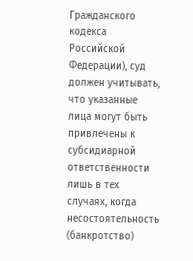Гражданского кодекса Российской Федерации), суд должен учитывать, что указанные лица могут быть привлечены к субсидиарной ответственности лишь в тех случаях, когда несостоятельность (банкротство)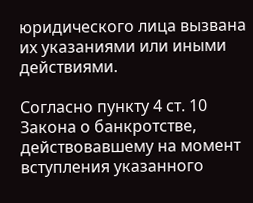юридического лица вызвана их указаниями или иными действиями.

Согласно пункту 4 ст. 10 Закона о банкротстве, действовавшему на момент вступления указанного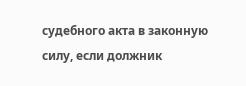судебного акта в законную силу, если должник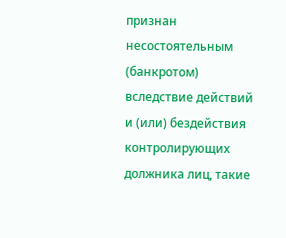признан несостоятельным (банкротом) вследствие действий и (или) бездействия контролирующих должника лиц, такие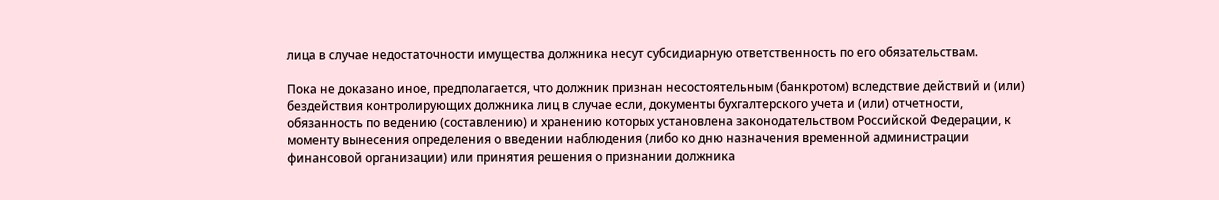лица в случае недостаточности имущества должника несут субсидиарную ответственность по его обязательствам.

Пока не доказано иное, предполагается, что должник признан несостоятельным (банкротом) вследствие действий и (или) бездействия контролирующих должника лиц в случае если, документы бухгалтерского учета и (или) отчетности, обязанность по ведению (составлению) и хранению которых установлена законодательством Российской Федерации, к моменту вынесения определения о введении наблюдения (либо ко дню назначения временной администрации финансовой организации) или принятия решения о признании должника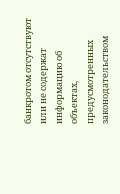банкротом отсутствуют или не содержат информацию об объектах, предусмотренных законодательством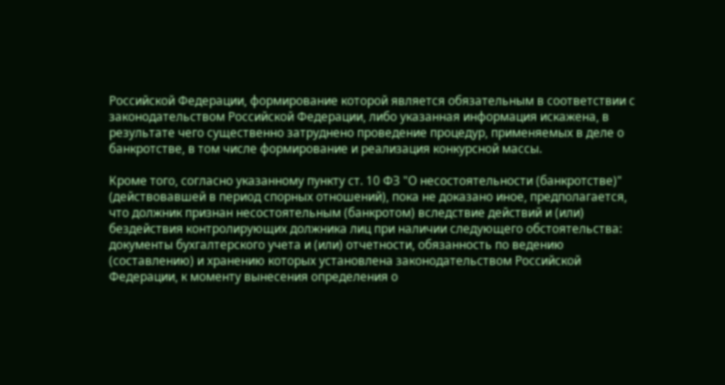Российской Федерации, формирование которой является обязательным в соответствии с законодательством Российской Федерации, либо указанная информация искажена, в результате чего существенно затруднено проведение процедур, применяемых в деле о банкротстве, в том числе формирование и реализация конкурсной массы.

Кроме того, согласно указанному пункту ст. 10 ФЗ "О несостоятельности (банкротстве)" (действовавшей в период спорных отношений), пока не доказано иное, предполагается, что должник признан несостоятельным (банкротом) вследствие действий и (или) бездействия контролирующих должника лиц при наличии следующего обстоятельства: документы бухгалтерского учета и (или) отчетности, обязанность по ведению (составлению) и хранению которых установлена законодательством Российской Федерации, к моменту вынесения определения о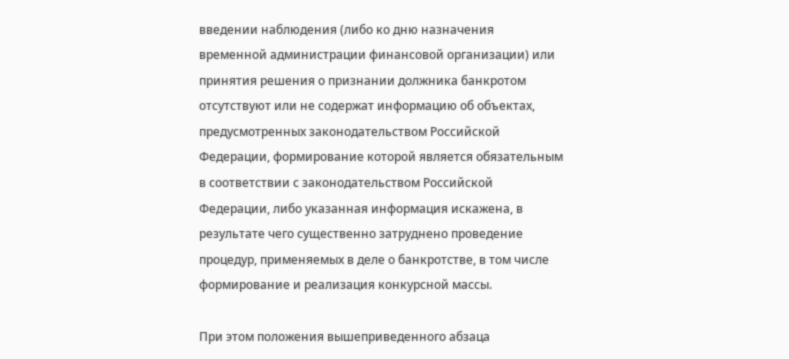введении наблюдения (либо ко дню назначения временной администрации финансовой организации) или принятия решения о признании должника банкротом отсутствуют или не содержат информацию об объектах, предусмотренных законодательством Российской Федерации, формирование которой является обязательным в соответствии с законодательством Российской Федерации, либо указанная информация искажена, в результате чего существенно затруднено проведение процедур, применяемых в деле о банкротстве, в том числе формирование и реализация конкурсной массы.

При этом положения вышеприведенного абзаца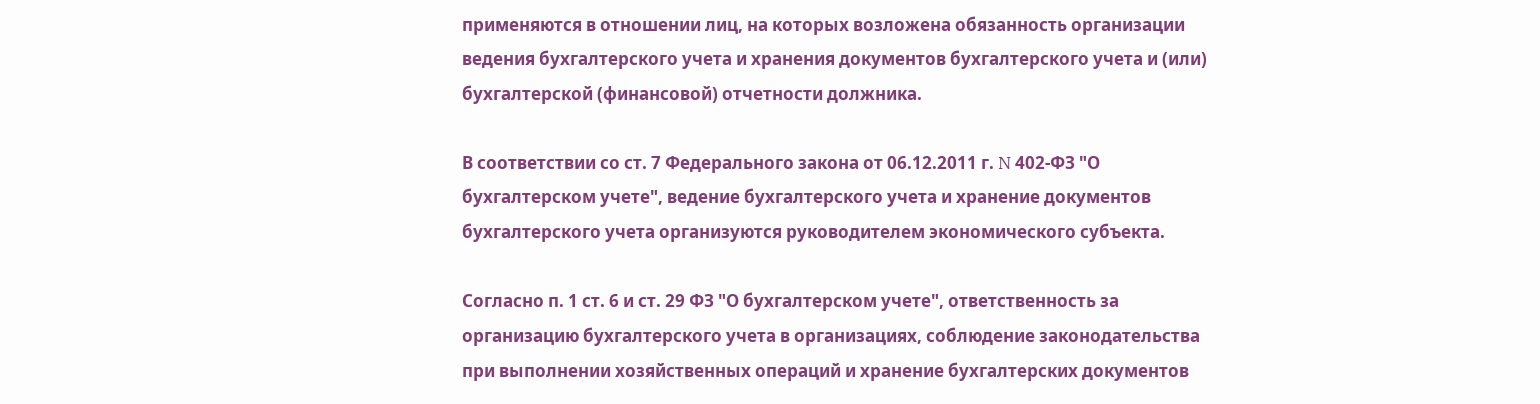применяются в отношении лиц, на которых возложена обязанность организации ведения бухгалтерского учета и хранения документов бухгалтерского учета и (или) бухгалтерской (финансовой) отчетности должника.

В соответствии со ст. 7 Федерального закона от 06.12.2011 г. N 402-ФЗ "О бухгалтерском учете", ведение бухгалтерского учета и хранение документов бухгалтерского учета организуются руководителем экономического субъекта.

Согласно п. 1 ст. 6 и ст. 29 ФЗ "О бухгалтерском учете", ответственность за организацию бухгалтерского учета в организациях, соблюдение законодательства при выполнении хозяйственных операций и хранение бухгалтерских документов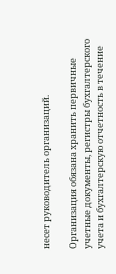несет руководитель организаций.

Организация обязана хранить первичные учетные документы, регистры бухгалтерского учета и бухгалтерскую отчетность в течение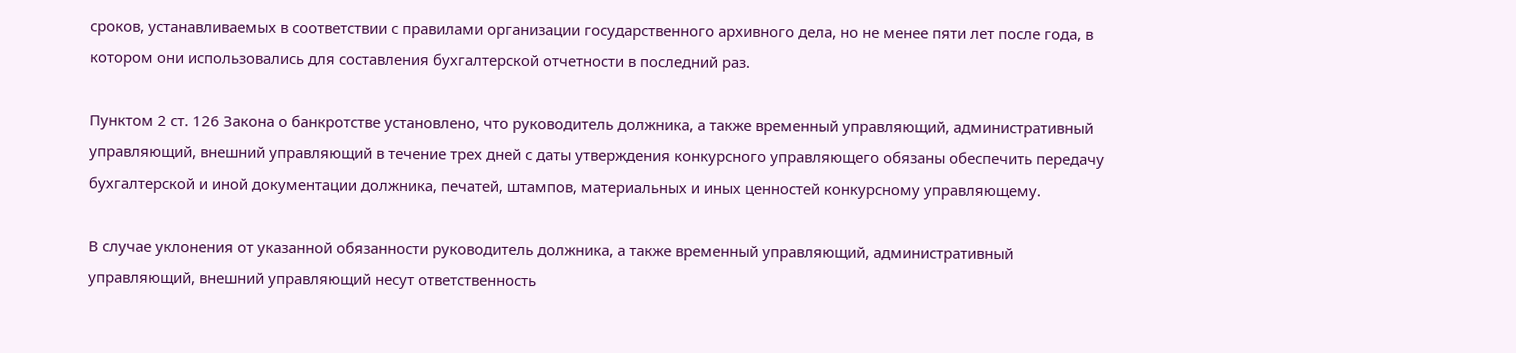сроков, устанавливаемых в соответствии с правилами организации государственного архивного дела, но не менее пяти лет после года, в котором они использовались для составления бухгалтерской отчетности в последний раз.

Пунктом 2 ст. 126 Закона о банкротстве установлено, что руководитель должника, а также временный управляющий, административный управляющий, внешний управляющий в течение трех дней с даты утверждения конкурсного управляющего обязаны обеспечить передачу бухгалтерской и иной документации должника, печатей, штампов, материальных и иных ценностей конкурсному управляющему.

В случае уклонения от указанной обязанности руководитель должника, а также временный управляющий, административный управляющий, внешний управляющий несут ответственность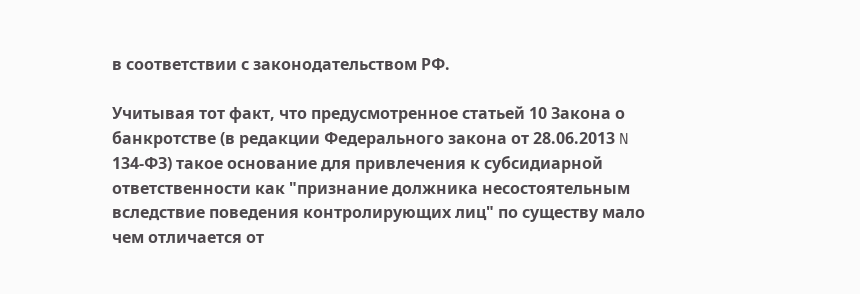в соответствии с законодательством РФ.

Учитывая тот факт, что предусмотренное статьей 10 Закона о банкротстве (в редакции Федерального закона от 28.06.2013 N 134-ФЗ) такое основание для привлечения к субсидиарной ответственности как "признание должника несостоятельным вследствие поведения контролирующих лиц" по существу мало чем отличается от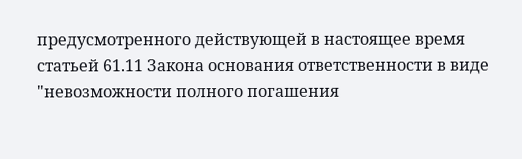предусмотренного действующей в настоящее время статьей 61.11 Закона основания ответственности в виде "невозможности полного погашения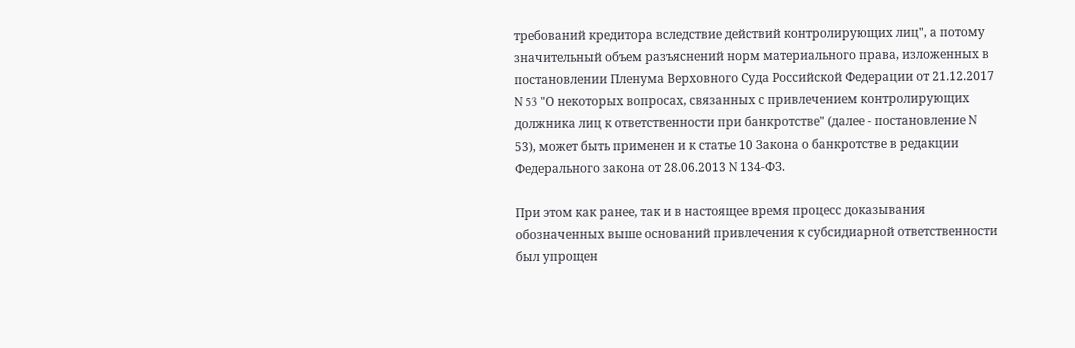требований кредитора вследствие действий контролирующих лиц", а потому значительный объем разъяснений норм материального права, изложенных в постановлении Пленума Верховного Суда Российской Федерации от 21.12.2017 N 53 "О некоторых вопросах, связанных с привлечением контролирующих должника лиц к ответственности при банкротстве" (далее - постановление N 53), может быть применен и к статье 10 Закона о банкротстве в редакции Федерального закона от 28.06.2013 N 134-ФЗ.

При этом как ранее, так и в настоящее время процесс доказывания обозначенных выше оснований привлечения к субсидиарной ответственности был упрощен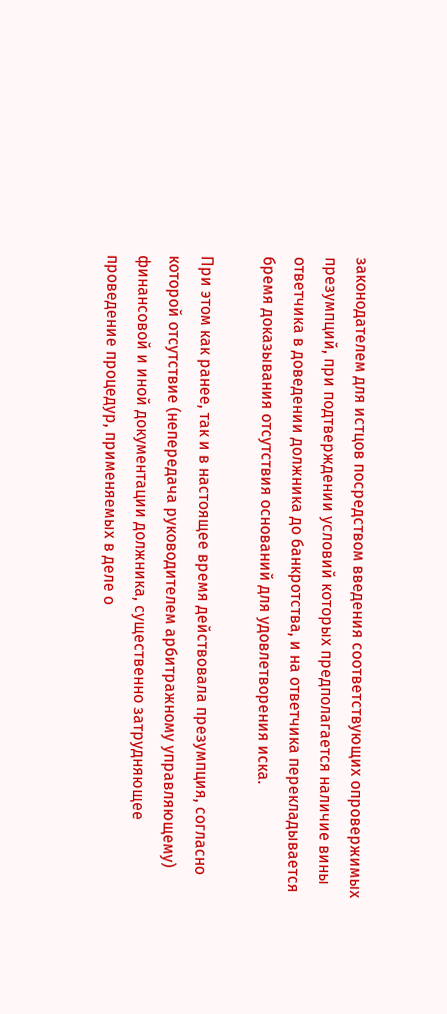законодателем для истцов посредством введения соответствующих опровержимых презумпций, при подтверждении условий которых предполагается наличие вины ответчика в доведении должника до банкротства, и на ответчика перекладывается бремя доказывания отсутствия оснований для удовлетворения иска.

При этом как ранее, так и в настоящее время действовала презумпция, согласно которой отсутствие (непередача руководителем арбитражному управляющему) финансовой и иной документации должника, существенно затрудняющее проведение процедур, применяемых в деле о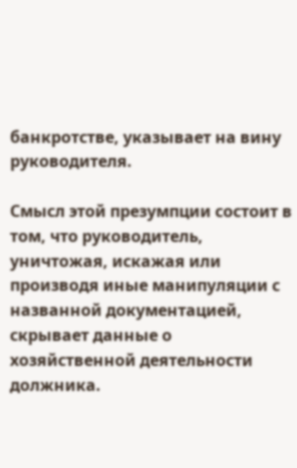банкротстве, указывает на вину руководителя.

Смысл этой презумпции состоит в том, что руководитель, уничтожая, искажая или производя иные манипуляции с названной документацией, скрывает данные о хозяйственной деятельности должника.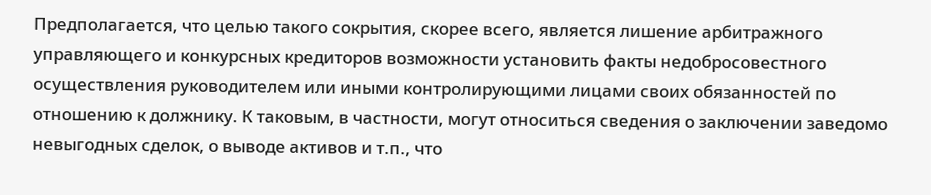Предполагается, что целью такого сокрытия, скорее всего, является лишение арбитражного управляющего и конкурсных кредиторов возможности установить факты недобросовестного осуществления руководителем или иными контролирующими лицами своих обязанностей по отношению к должнику. К таковым, в частности, могут относиться сведения о заключении заведомо невыгодных сделок, о выводе активов и т.п., что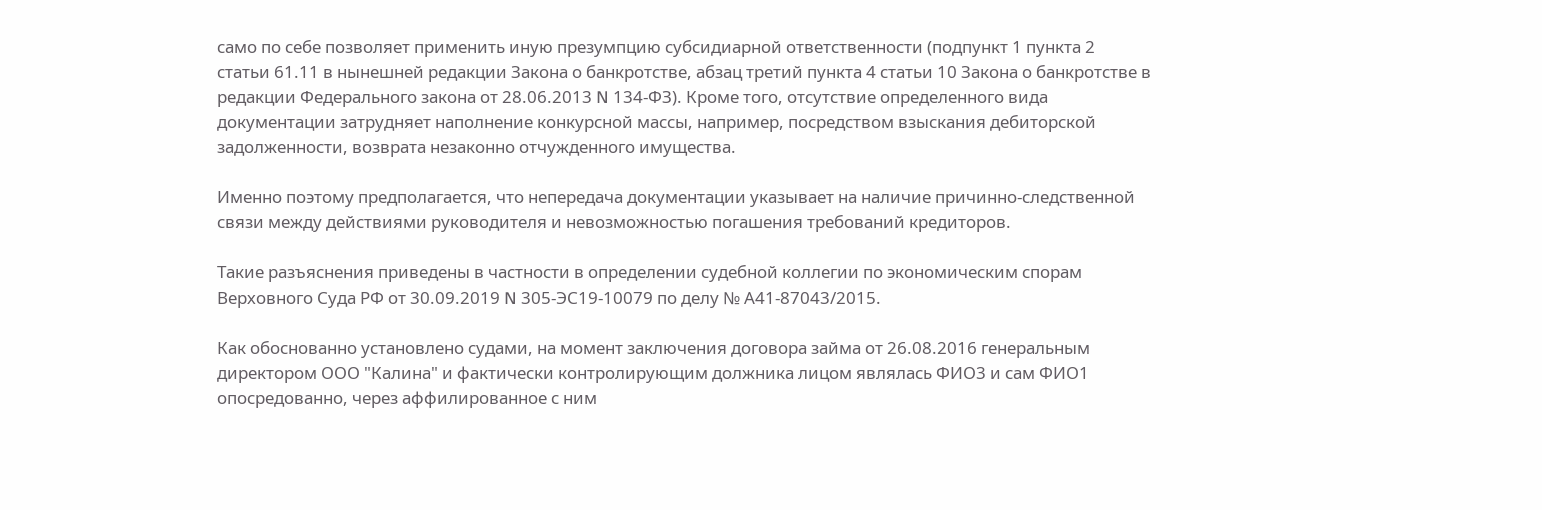само по себе позволяет применить иную презумпцию субсидиарной ответственности (подпункт 1 пункта 2 статьи 61.11 в нынешней редакции Закона о банкротстве, абзац третий пункта 4 статьи 10 Закона о банкротстве в редакции Федерального закона от 28.06.2013 N 134-ФЗ). Кроме того, отсутствие определенного вида документации затрудняет наполнение конкурсной массы, например, посредством взыскания дебиторской задолженности, возврата незаконно отчужденного имущества.

Именно поэтому предполагается, что непередача документации указывает на наличие причинно-следственной связи между действиями руководителя и невозможностью погашения требований кредиторов.

Такие разъяснения приведены в частности в определении судебной коллегии по экономическим спорам Верховного Суда РФ от 30.09.2019 N 305-ЭС19-10079 по делу № А41-87043/2015.

Как обоснованно установлено судами, на момент заключения договора займа от 26.08.2016 генеральным директором ООО "Калина" и фактически контролирующим должника лицом являлась ФИО3 и сам ФИО1 опосредованно, через аффилированное с ним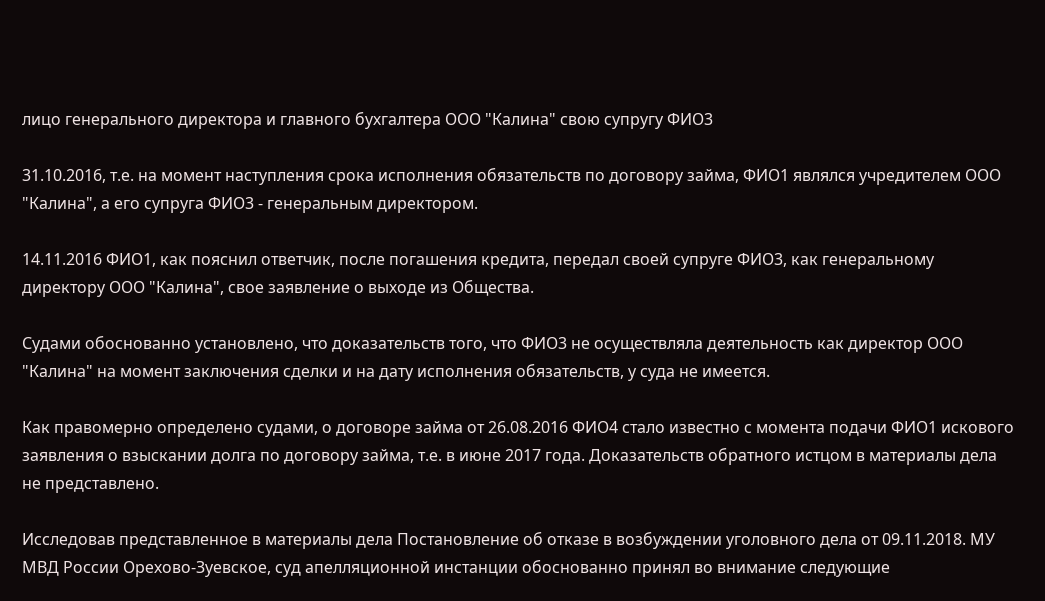лицо генерального директора и главного бухгалтера ООО "Калина" свою супругу ФИО3

31.10.2016, т.е. на момент наступления срока исполнения обязательств по договору займа, ФИО1 являлся учредителем ООО "Калина", а его супруга ФИО3 - генеральным директором.

14.11.2016 ФИО1, как пояснил ответчик, после погашения кредита, передал своей супруге ФИО3, как генеральному директору ООО "Калина", свое заявление о выходе из Общества.

Судами обоснованно установлено, что доказательств того, что ФИО3 не осуществляла деятельность как директор ООО "Калина" на момент заключения сделки и на дату исполнения обязательств, у суда не имеется.

Как правомерно определено судами, о договоре займа от 26.08.2016 ФИО4 стало известно с момента подачи ФИО1 искового заявления о взыскании долга по договору займа, т.е. в июне 2017 года. Доказательств обратного истцом в материалы дела не представлено.

Исследовав представленное в материалы дела Постановление об отказе в возбуждении уголовного дела от 09.11.2018. МУ МВД России Орехово-Зуевское, суд апелляционной инстанции обоснованно принял во внимание следующие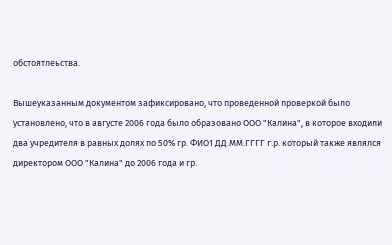обстоятлеьства.

Вышеуказанным документом зафиксировано, что проведенной проверкой было установлено, что в августе 2006 года было образовано ООО "Калина", в которое входили два учредителя в равных долях по 50% гр. ФИО1 ДД.ММ.ГГГГ г.р. который также являлся директором ООО "Калина" до 2006 года и гр.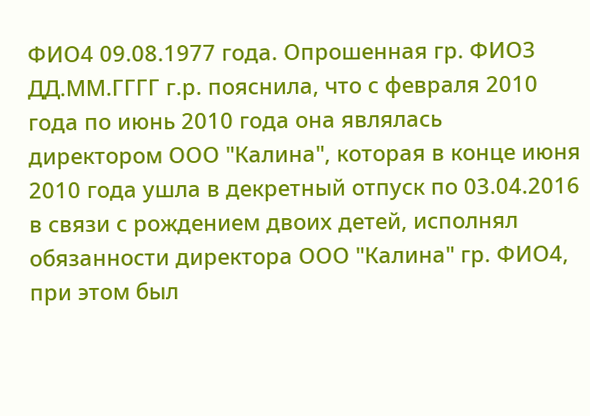ФИО4 09.08.1977 года. Опрошенная гр. ФИО3 ДД.ММ.ГГГГ г.р. пояснила, что с февраля 2010 года по июнь 2010 года она являлась директором ООО "Калина", которая в конце июня 2010 года ушла в декретный отпуск по 03.04.2016 в связи с рождением двоих детей, исполнял обязанности директора ООО "Калина" гр. ФИО4, при этом был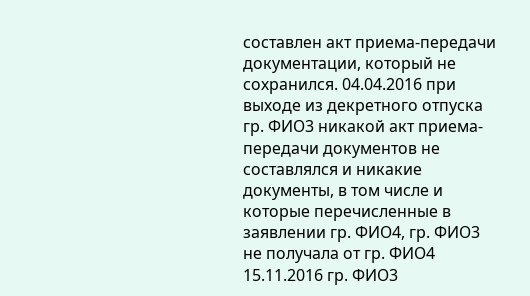составлен акт приема-передачи документации, который не сохранился. 04.04.2016 при выходе из декретного отпуска гр. ФИО3 никакой акт приема-передачи документов не составлялся и никакие документы, в том числе и которые перечисленные в заявлении гр. ФИО4, гр. ФИО3 не получала от гр. ФИО4 15.11.2016 гр. ФИО3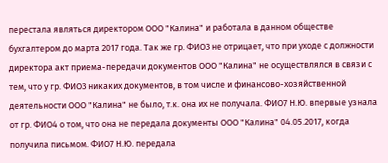перестала являться директором ООО "Калина" и работала в данном обществе бухгалтером до марта 2017 года. Так же гр. ФИО3 не отрицает, что при уходе с должности директора акт приема-передачи документов ООО "Калина" не осуществлялся в связи с тем, что у гр. ФИО3 никаких документов, в том числе и финансово-хозяйственной деятельности ООО "Калина" не было, т.к. она их не получала. ФИО7 Н.Ю. впервые узнала от гр. ФИО4 о том, что она не передала документы ООО "Калина" 04.05.2017, когда получила письмом. ФИО7 Н.Ю. передала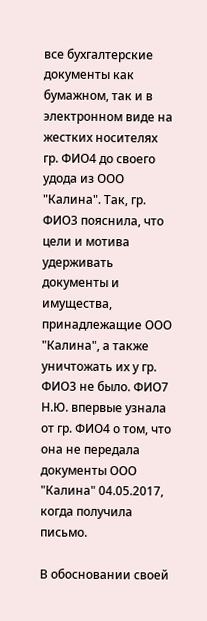все бухгалтерские документы как бумажном, так и в электронном виде на жестких носителях гр. ФИО4 до своего удода из ООО "Калина". Так, гр. ФИО3 пояснила, что цели и мотива удерживать документы и имущества, принадлежащие ООО "Калина", а также уничтожать их у гр. ФИО3 не было. ФИО7 Н.Ю. впервые узнала от гр. ФИО4 о том, что она не передала документы ООО "Калина" 04.05.2017, когда получила письмо.

В обосновании своей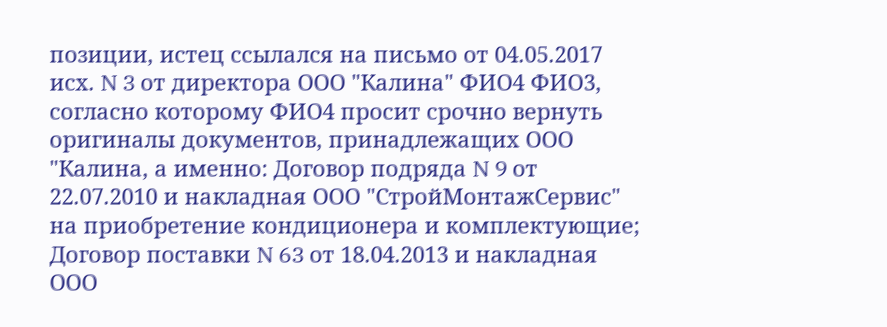позиции, истец ссылался на письмо от 04.05.2017 исх. N 3 от директора ООО "Калина" ФИО4 ФИО3, согласно которому ФИО4 просит срочно вернуть оригиналы документов, принадлежащих ООО "Калина, а именно: Договор подряда N 9 от 22.07.2010 и накладная ООО "СтройМонтажСервис" на приобретение кондиционера и комплектующие; Договор поставки N 63 от 18.04.2013 и накладная ООО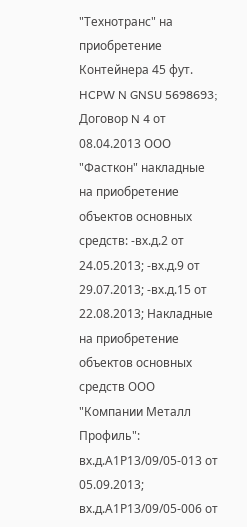"Технотранс" на приобретение Контейнера 45 фут. HCPW N GNSU 5698693; Договор N 4 от 08.04.2013 ООО "Фасткон" накладные на приобретение объектов основных средств: -вх.д.2 от 24.05.2013; -вх.д.9 от 29.07.2013; -вх.д.15 от 22.08.2013; Накладные на приобретение объектов основных средств ООО "Компании Металл Профиль": вх.д.А1Р13/09/05-013 от 05.09.2013; вх.д.А1Р13/09/05-006 от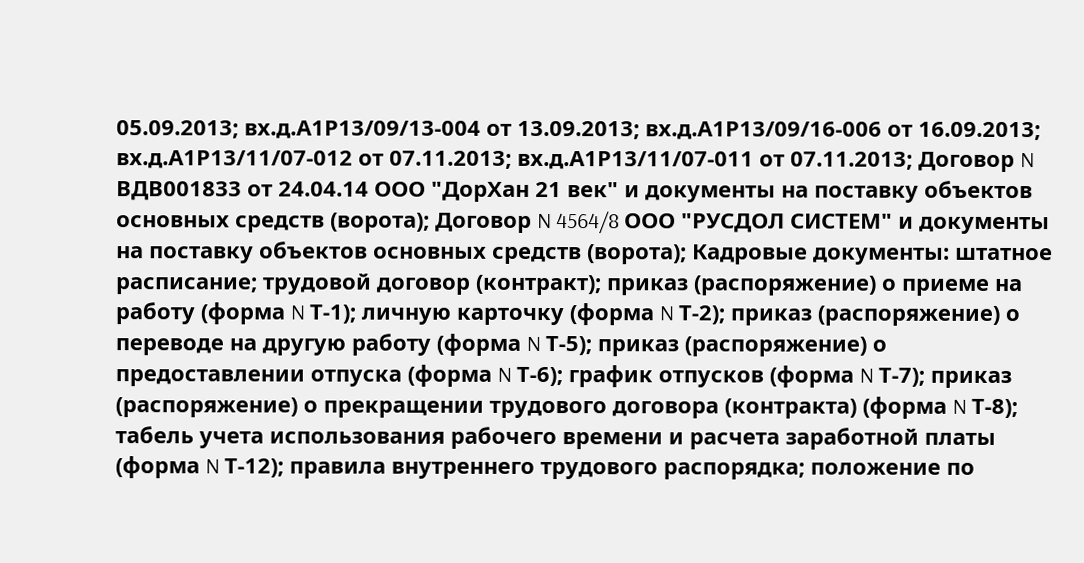05.09.2013; вх.д.А1Р13/09/13-004 от 13.09.2013; вх.д.А1Р13/09/16-006 от 16.09.2013; вх.д.А1Р13/11/07-012 от 07.11.2013; вх.д.А1Р13/11/07-011 от 07.11.2013; Договор N ВДВ001833 от 24.04.14 ООО "ДорХан 21 век" и документы на поставку объектов основных средств (ворота); Договор N 4564/8 ООО "РУСДОЛ СИСТЕМ" и документы на поставку объектов основных средств (ворота); Кадровые документы: штатное расписание; трудовой договор (контракт); приказ (распоряжение) о приеме на работу (форма N Т-1); личную карточку (форма N Т-2); приказ (распоряжение) о переводе на другую работу (форма N Т-5); приказ (распоряжение) о предоставлении отпуска (форма N Т-6); график отпусков (форма N Т-7); приказ (распоряжение) о прекращении трудового договора (контракта) (форма N Т-8); табель учета использования рабочего времени и расчета заработной платы (форма N Т-12); правила внутреннего трудового распорядка; положение по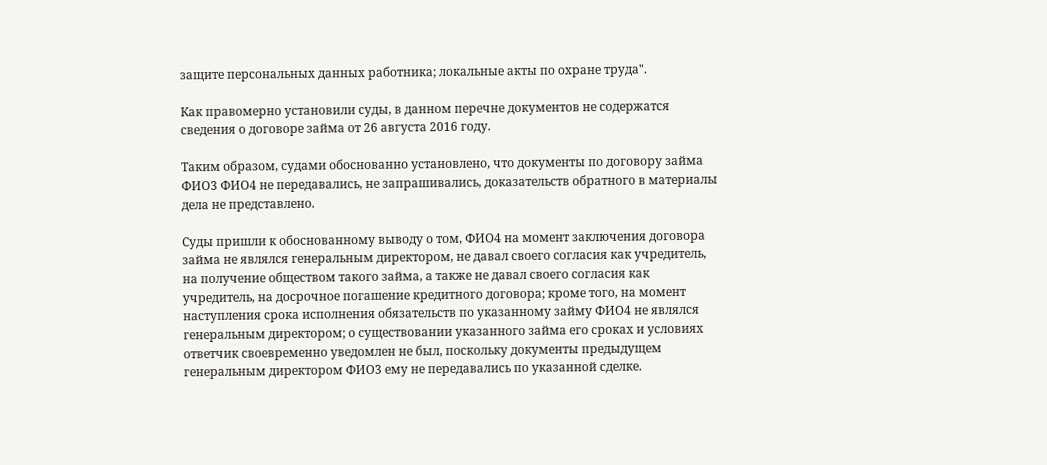защите персональных данных работника; локальные акты по охране труда".

Как правомерно установили суды, в данном перечне документов не содержатся сведения о договоре займа от 26 августа 2016 году.

Таким образом, судами обоснованно установлено, что документы по договору займа ФИО3 ФИО4 не передавались, не запрашивались, доказательств обратного в материалы дела не представлено.

Суды пришли к обоснованному выводу о том, ФИО4 на момент заключения договора займа не являлся генеральным директором, не давал своего согласия как учредитель, на получение обществом такого займа, а также не давал своего согласия как учредитель, на досрочное погашение кредитного договора; кроме того, на момент наступления срока исполнения обязательств по указанному займу ФИО4 не являлся генеральным директором; о существовании указанного займа его сроках и условиях ответчик своевременно уведомлен не был, поскольку документы предыдущем генеральным директором ФИО3 ему не передавались по указанной сделке.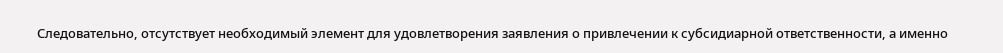Следовательно, отсутствует необходимый элемент для удовлетворения заявления о привлечении к субсидиарной ответственности, а именно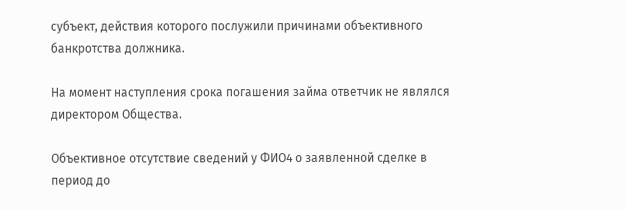субъект, действия которого послужили причинами объективного банкротства должника.

На момент наступления срока погашения займа ответчик не являлся директором Общества.

Объективное отсутствие сведений у ФИО4 о заявленной сделке в период до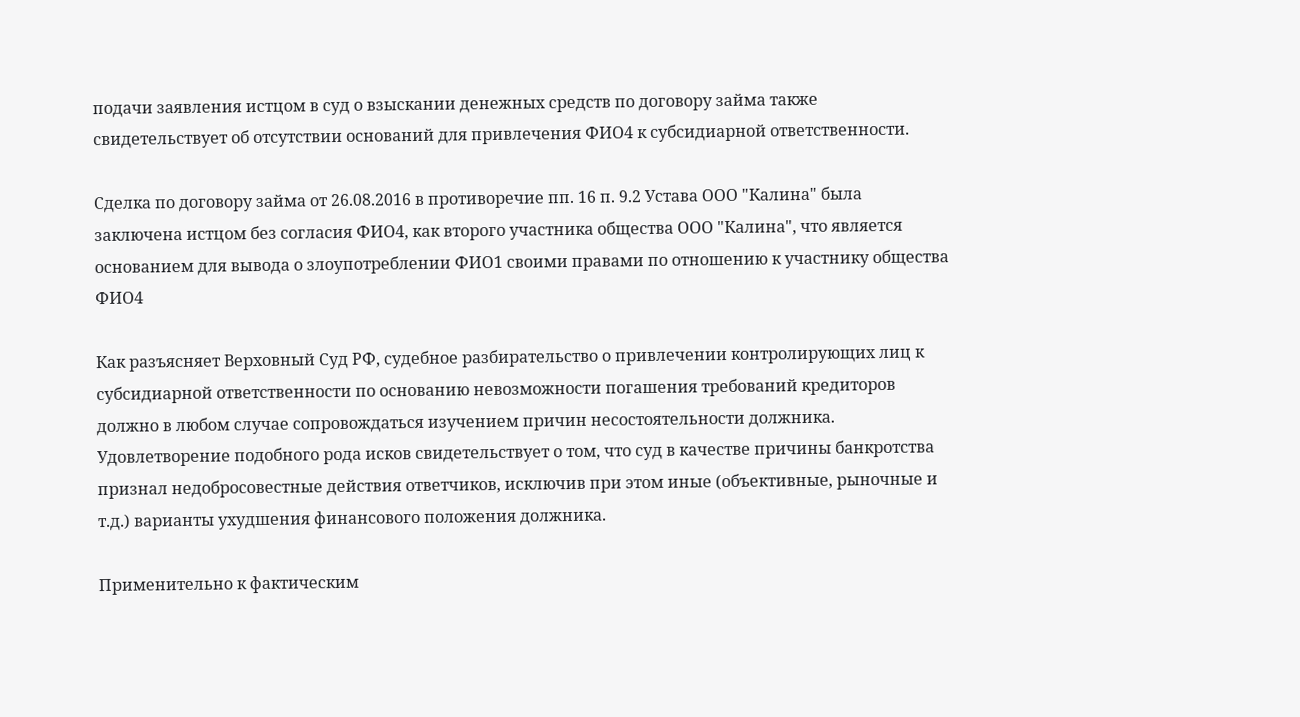подачи заявления истцом в суд о взыскании денежных средств по договору займа также свидетельствует об отсутствии оснований для привлечения ФИО4 к субсидиарной ответственности.

Сделка по договору займа от 26.08.2016 в противоречие пп. 16 п. 9.2 Устава ООО "Калина" была заключена истцом без согласия ФИО4, как второго участника общества ООО "Калина", что является основанием для вывода о злоупотреблении ФИО1 своими правами по отношению к участнику общества ФИО4

Как разъясняет Верховный Суд РФ, судебное разбирательство о привлечении контролирующих лиц к субсидиарной ответственности по основанию невозможности погашения требований кредиторов должно в любом случае сопровождаться изучением причин несостоятельности должника. Удовлетворение подобного рода исков свидетельствует о том, что суд в качестве причины банкротства признал недобросовестные действия ответчиков, исключив при этом иные (объективные, рыночные и т.д.) варианты ухудшения финансового положения должника.

Применительно к фактическим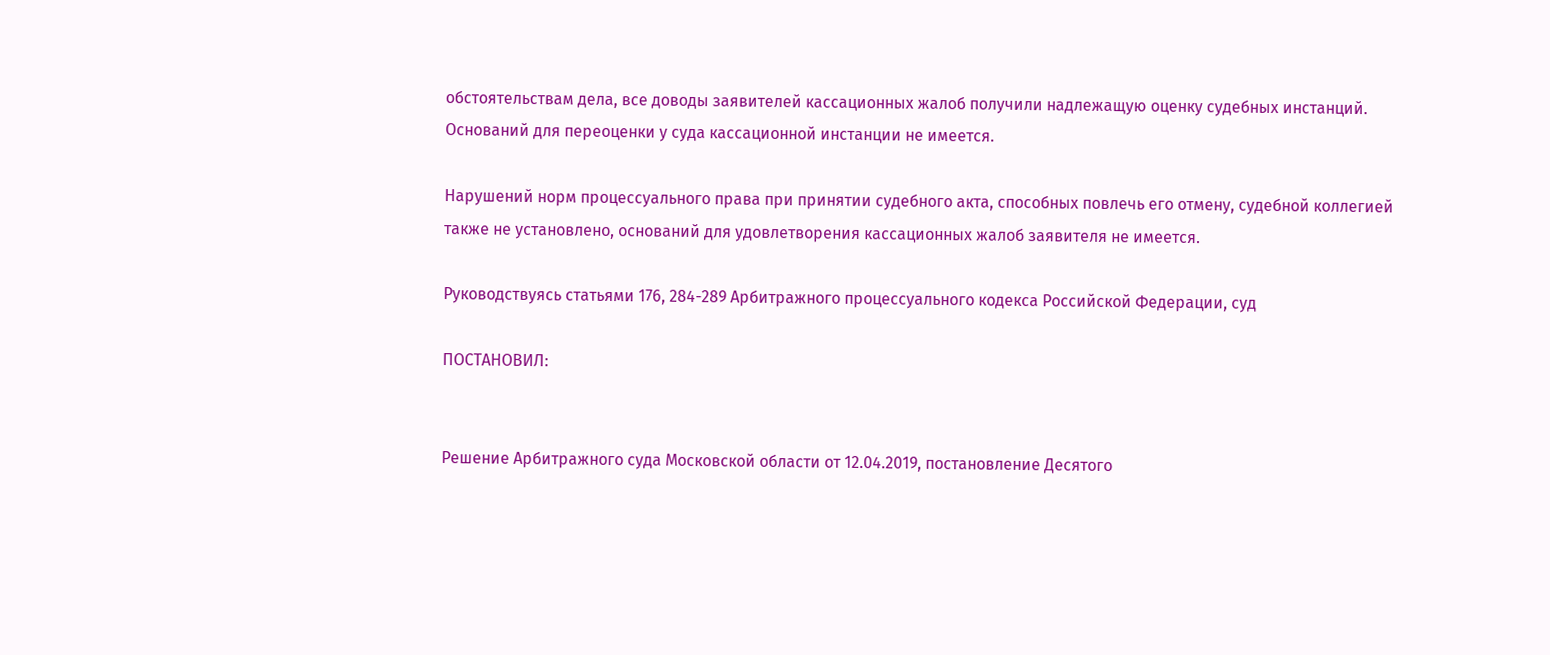обстоятельствам дела, все доводы заявителей кассационных жалоб получили надлежащую оценку судебных инстанций. Оснований для переоценки у суда кассационной инстанции не имеется.

Нарушений норм процессуального права при принятии судебного акта, способных повлечь его отмену, судебной коллегией также не установлено, оснований для удовлетворения кассационных жалоб заявителя не имеется.

Руководствуясь статьями 176, 284-289 Арбитражного процессуального кодекса Российской Федерации, суд

ПОСТАНОВИЛ:


Решение Арбитражного суда Московской области от 12.04.2019, постановление Десятого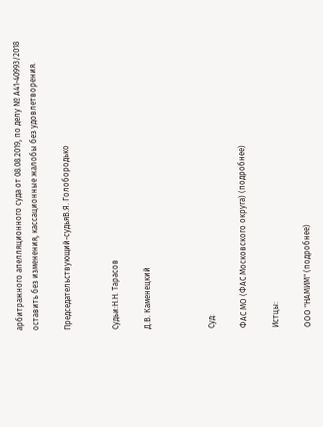арбитражного апелляционного суда от 08.08.2019, по делу № А41-40993/2018 оставить без изменения, кассационные жалобы без удовлетворения.

Председательствующий-судьяВ.Я. Голобородько


Судьи:Н.Н. Тарасов

Д.В. Каменецкий



Суд:

ФАС МО (ФАС Московского округа) (подробнее)

Истцы:

ООО "НАМИМ" (подробнее)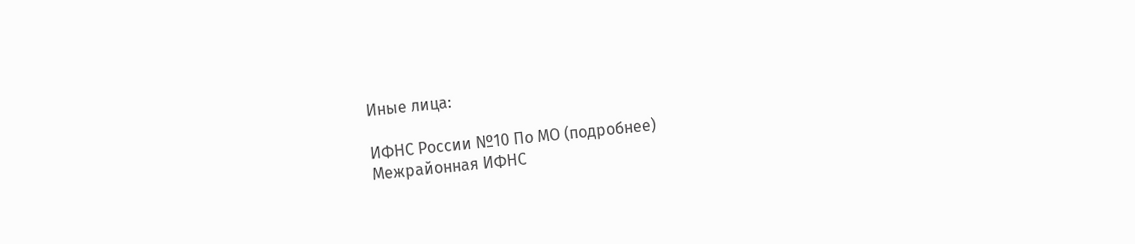Иные лица:

ИФНС России №10 По МО (подробнее)
Межрайонная ИФНС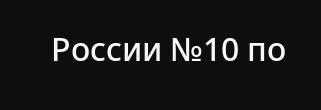России №10 по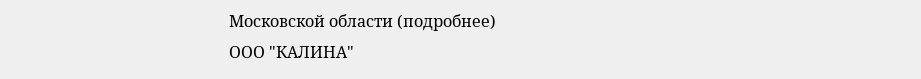Московской области (подробнее)
ООО "КАЛИНА"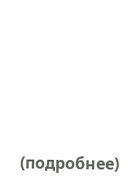(подробнее)